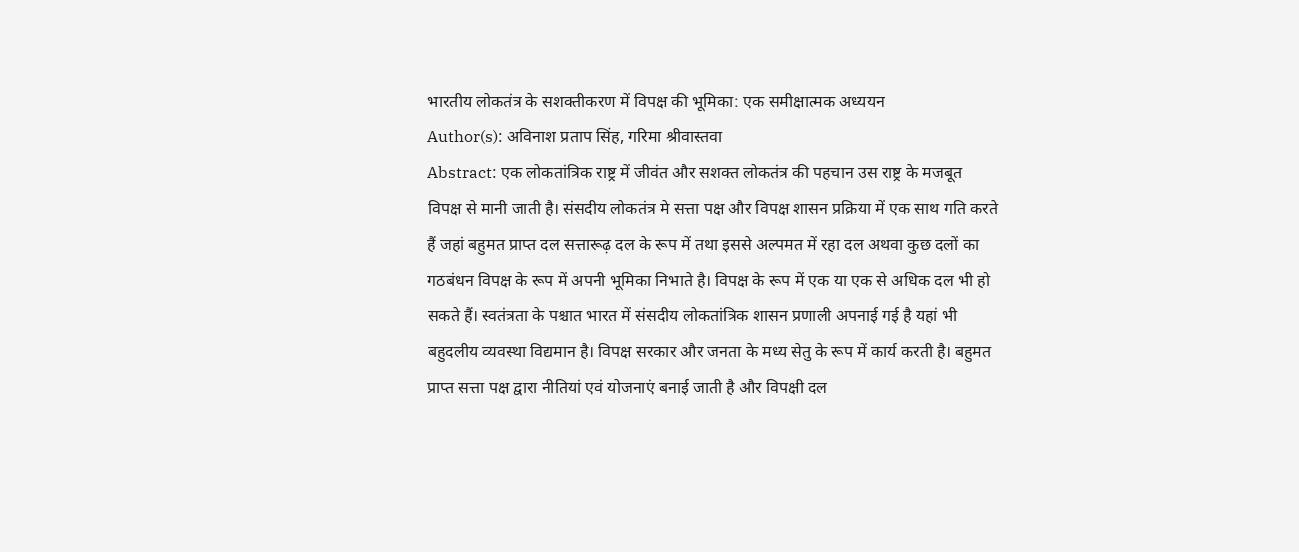भारतीय लोकतंत्र के सशक्तीकरण में विपक्ष की भूमिका: एक समीक्षात्मक अध्ययन
Author(s): अविनाश प्रताप सिंह, गरिमा श्रीवास्तवा
Abstract: एक लोकतांत्रिक राष्ट्र में जीवंत और सशक्त लोकतंत्र की पहचान उस राष्ट्र के मजबूत विपक्ष से मानी जाती है। संसदीय लोकतंत्र मे सत्ता पक्ष और विपक्ष शासन प्रक्रिया में एक साथ गति करते हैं जहां बहुमत प्राप्त दल सत्तारूढ़ दल के रूप में तथा इससे अल्पमत में रहा दल अथवा कुछ दलों का गठबंधन विपक्ष के रूप में अपनी भूमिका निभाते है। विपक्ष के रूप में एक या एक से अधिक दल भी हो सकते हैं। स्वतंत्रता के पश्चात भारत में संसदीय लोकतांत्रिक शासन प्रणाली अपनाई गई है यहां भी बहुदलीय व्यवस्था विद्यमान है। विपक्ष सरकार और जनता के मध्य सेतु के रूप में कार्य करती है। बहुमत प्राप्त सत्ता पक्ष द्वारा नीतियां एवं योजनाएं बनाई जाती है और विपक्षी दल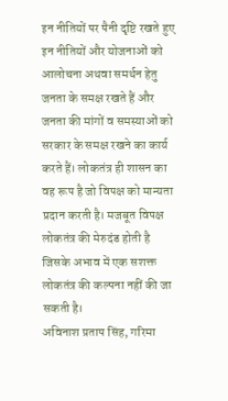इन नीतियों पर पैनी दृष्टि रखते हुए इन नीतियों और योजनाओं को आलोचना अथवा समर्थन हेतु जनता के समक्ष रखते हैं और जनता की मांगों व समस्याओं को सरकार के समक्ष रखने का कार्य करते हैं। लोकतंत्र ही शासन का वह रूप है जो विपक्ष को मान्यता प्रदान करती है। मजबूत विपक्ष लोकतंत्र की मेरुदंड होती है जिसके अभाव में एक सशक्त लोकतंत्र की कल्पना नहीं की जा सकती है।
अविनाश प्रताप सिंह, गरिमा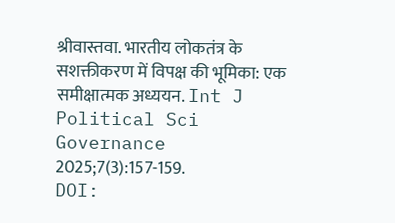श्रीवास्तवा. भारतीय लोकतंत्र के सशक्तीकरण में विपक्ष की भूमिका: एक समीक्षात्मक अध्ययन. Int J Political Sci Governance 2025;7(3):157-159. DOI: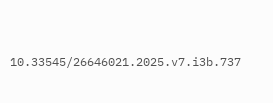10.33545/26646021.2025.v7.i3b.737